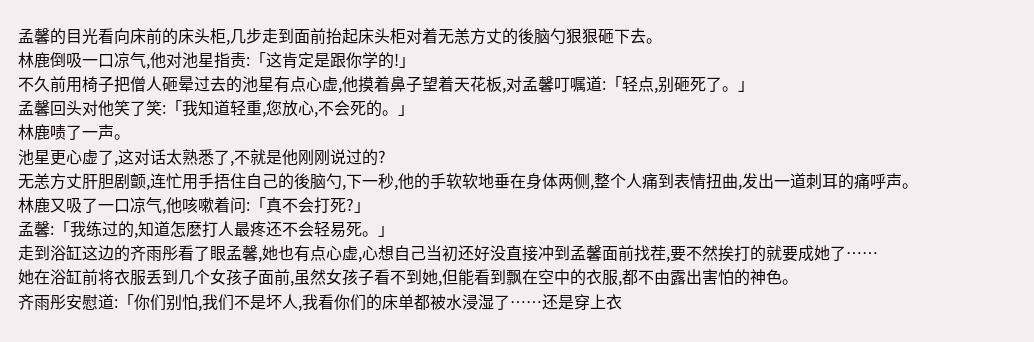孟馨的目光看向床前的床头柜,几步走到面前抬起床头柜对着无恙方丈的後脑勺狠狠砸下去。
林鹿倒吸一口凉气,他对池星指责:「这肯定是跟你学的!」
不久前用椅子把僧人砸晕过去的池星有点心虚,他摸着鼻子望着天花板,对孟馨叮嘱道:「轻点,别砸死了。」
孟馨回头对他笑了笑:「我知道轻重,您放心,不会死的。」
林鹿啧了一声。
池星更心虚了,这对话太熟悉了,不就是他刚刚说过的?
无恙方丈肝胆剧颤,连忙用手捂住自己的後脑勺,下一秒,他的手软软地垂在身体两侧,整个人痛到表情扭曲,发出一道刺耳的痛呼声。
林鹿又吸了一口凉气,他咳嗽着问:「真不会打死?」
孟馨:「我练过的,知道怎麽打人最疼还不会轻易死。」
走到浴缸这边的齐雨彤看了眼孟馨,她也有点心虚,心想自己当初还好没直接冲到孟馨面前找茬,要不然挨打的就要成她了……
她在浴缸前将衣服丢到几个女孩子面前,虽然女孩子看不到她,但能看到飘在空中的衣服,都不由露出害怕的神色。
齐雨彤安慰道:「你们别怕,我们不是坏人,我看你们的床单都被水浸湿了……还是穿上衣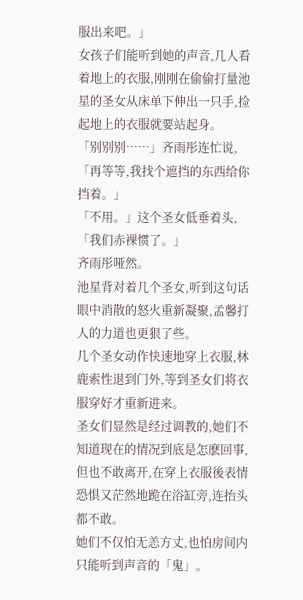服出来吧。」
女孩子们能听到她的声音,几人看着地上的衣服,刚刚在偷偷打量池星的圣女从床单下伸出一只手,捡起地上的衣服就要站起身。
「别别别……」齐雨彤连忙说,「再等等,我找个遮挡的东西给你挡着。」
「不用。」这个圣女低垂着头,「我们赤裸惯了。」
齐雨彤哑然。
池星背对着几个圣女,听到这句话眼中消散的怒火重新凝聚,孟馨打人的力道也更狠了些。
几个圣女动作快速地穿上衣服,林鹿索性退到门外,等到圣女们将衣服穿好才重新进来。
圣女们显然是经过调教的,她们不知道现在的情况到底是怎麽回事,但也不敢离开,在穿上衣服後表情恐惧又茫然地跪在浴缸旁,连抬头都不敢。
她们不仅怕无恙方丈,也怕房间内只能听到声音的「鬼」。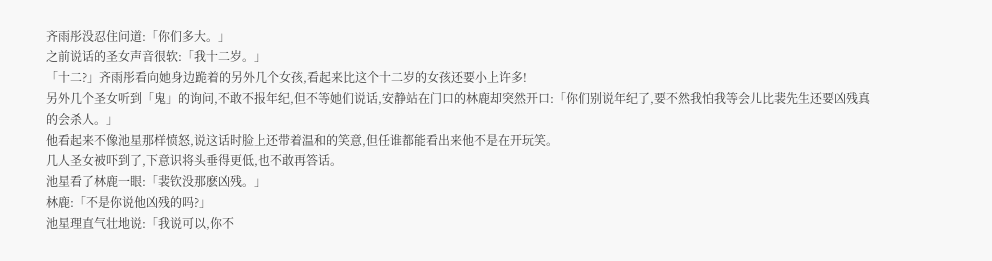齐雨彤没忍住问道:「你们多大。」
之前说话的圣女声音很软:「我十二岁。」
「十二?」齐雨彤看向她身边跪着的另外几个女孩,看起来比这个十二岁的女孩还要小上许多!
另外几个圣女听到「鬼」的询问,不敢不报年纪,但不等她们说话,安静站在门口的林鹿却突然开口:「你们别说年纪了,要不然我怕我等会儿比裴先生还要凶残真的会杀人。」
他看起来不像池星那样愤怒,说这话时脸上还带着温和的笑意,但任谁都能看出来他不是在开玩笑。
几人圣女被吓到了,下意识将头垂得更低,也不敢再答话。
池星看了林鹿一眼:「裴钦没那麽凶残。」
林鹿:「不是你说他凶残的吗?」
池星理直气壮地说:「我说可以,你不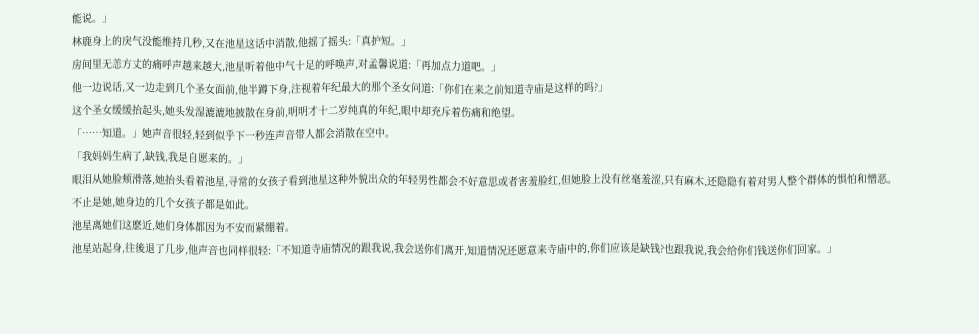能说。」
林鹿身上的戾气没能维持几秒,又在池星这话中消散,他摇了摇头:「真护短。」
房间里无恙方丈的痛呼声越来越大,池星听着他中气十足的呼唤声,对孟馨说道:「再加点力道吧。」
他一边说话,又一边走到几个圣女面前,他半蹲下身,注视着年纪最大的那个圣女问道:「你们在来之前知道寺庙是这样的吗?」
这个圣女缓缓抬起头,她头发湿漉漉地披散在身前,明明才十二岁纯真的年纪,眼中却充斥着伤痛和绝望。
「……知道。」她声音很轻,轻到似乎下一秒连声音带人都会消散在空中。
「我妈妈生病了,缺钱,我是自愿来的。」
眼泪从她脸颊滑落,她抬头看着池星,寻常的女孩子看到池星这种外貌出众的年轻男性都会不好意思或者害羞脸红,但她脸上没有丝毫羞涩,只有麻木,还隐隐有着对男人整个群体的惧怕和憎恶。
不止是她,她身边的几个女孩子都是如此。
池星离她们这麽近,她们身体都因为不安而紧绷着。
池星站起身,往後退了几步,他声音也同样很轻:「不知道寺庙情况的跟我说,我会送你们离开,知道情况还愿意来寺庙中的,你们应该是缺钱?也跟我说,我会给你们钱送你们回家。」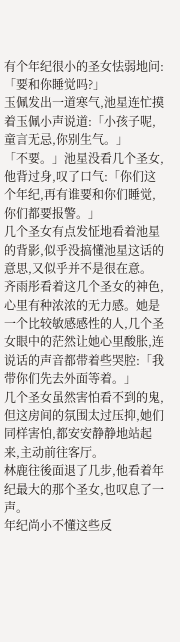有个年纪很小的圣女怯弱地问:「要和你睡觉吗?」
玉佩发出一道寒气,池星连忙摸着玉佩小声说道:「小孩子呢,童言无忌,你别生气。」
「不要。」池星没看几个圣女,他背过身,叹了口气:「你们这个年纪,再有谁要和你们睡觉,你们都要报警。」
几个圣女有点发怔地看着池星的背影,似乎没搞懂池星这话的意思,又似乎并不是很在意。
齐雨彤看着这几个圣女的神色,心里有种浓浓的无力感。她是一个比较敏感感性的人,几个圣女眼中的茫然让她心里酸胀,连说话的声音都带着些哭腔:「我带你们先去外面等着。」
几个圣女虽然害怕看不到的鬼,但这房间的氛围太过压抑,她们同样害怕,都安安静静地站起来,主动前往客厅。
林鹿往後面退了几步,他看着年纪最大的那个圣女,也叹息了一声。
年纪尚小不懂这些反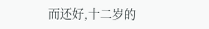而还好,十二岁的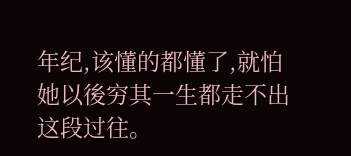年纪,该懂的都懂了,就怕她以後穷其一生都走不出这段过往。